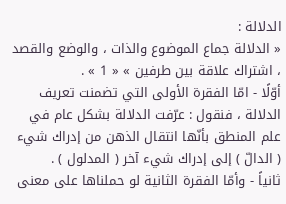الدلالة :
« الدلالة جماع الموضوع والذات ، والوضع والقصد ، اشتراك علاقة بين طرفين » « 1 » .
أوّلًا - امّا الفقرة الأولى التي تضمنت تعريف الدلالة ، فنقول : عرّفت الدلالة بشكل عام في علم المنطق بأنّها انتقال الذهن من إدراك شيء ( الدالّ ) إلى إدراك شيء آخر ( المدلول ) .
ثانياً - وأمّا الفقرة الثانية لو حملناها على معنى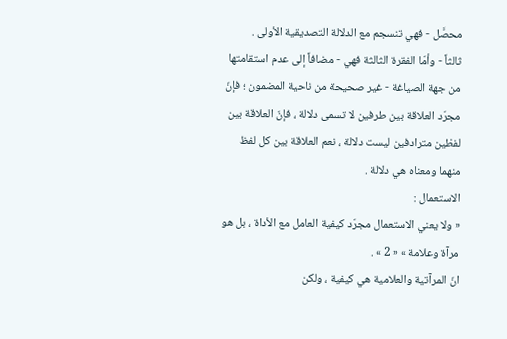محصَّل - فهي تنسجم مع الدلالة التصديقية الأولى .
ثالثاً - وأمّا الفقرة الثالثة فهي - مضافاً إلى عدم استقامتها من جهة الصياغة - غير صحيحة من ناحية المضمون ؛ فإنّ مجرّد العلاقة بين طرفين لا تسمى دلالة ، فإنّ العلاقة بين لفظين مترادفين ليست دلالة ، نعم العلاقة بين كل لفظ منهما ومعناه هي دلالة .
الاستعمال :
« ولا يعني الاستعمال مجرّد كيفية العامل مع الأداة ، بل هو مرآة وعلامة » « 2 » .
انّ المرآتية والعلامية هي كيفية ، ولكن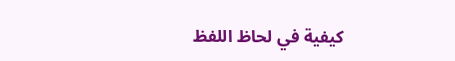كيفية في لحاظ اللفظ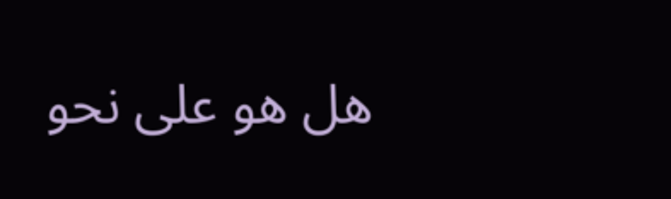هل هو على نحو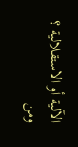الآلية أو الاستقلالية ؟ ومن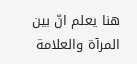هنا يعلم انّ بين المرآة والعلامة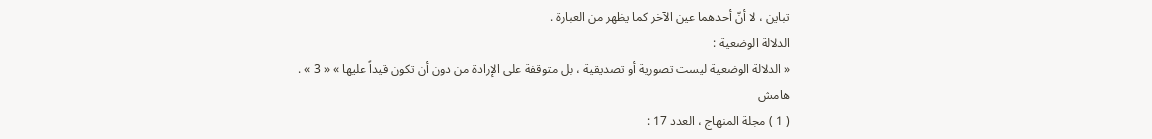تباين ، لا أنّ أحدهما عين الآخر كما يظهر من العبارة .
الدلالة الوضعية :
« الدلالة الوضعية ليست تصورية أو تصديقية ، بل متوقفة على الإرادة من دون أن تكون قيداً عليها » « 3 » .
هامش
( 1 ) مجلة المنهاج ، العدد 17 :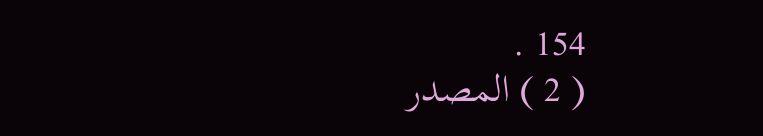154 .
( 2 ) المصدر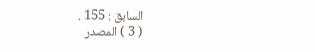السابق : 155 .
( 3 ) المصدر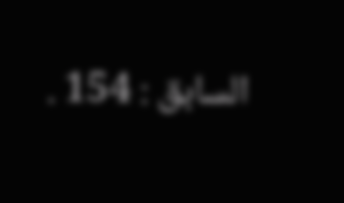السابق : 154 .